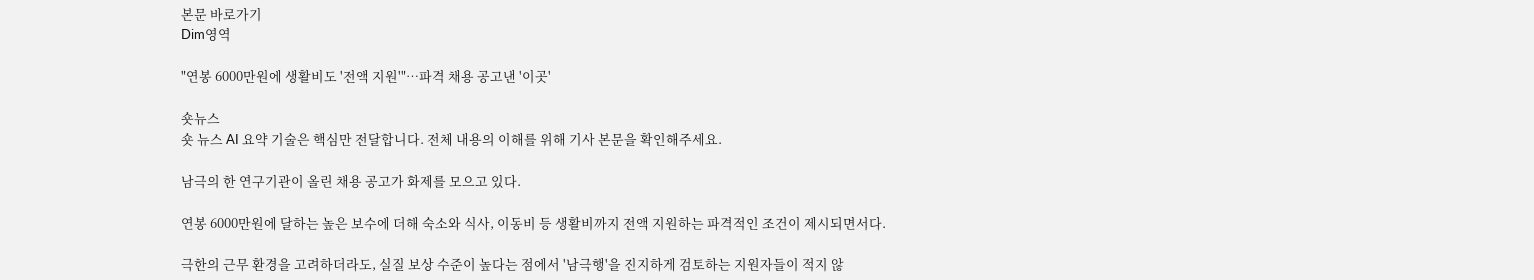본문 바로가기
Dim영역

"연봉 6000만원에 생활비도 '전액 지원'"…파격 채용 공고낸 '이곳'

숏뉴스
숏 뉴스 AI 요약 기술은 핵심만 전달합니다. 전체 내용의 이해를 위해 기사 본문을 확인해주세요.

남극의 한 연구기관이 올린 채용 공고가 화제를 모으고 있다.

연봉 6000만원에 달하는 높은 보수에 더해 숙소와 식사, 이동비 등 생활비까지 전액 지원하는 파격적인 조건이 제시되면서다.

극한의 근무 환경을 고려하더라도, 실질 보상 수준이 높다는 점에서 '남극행'을 진지하게 검토하는 지원자들이 적지 않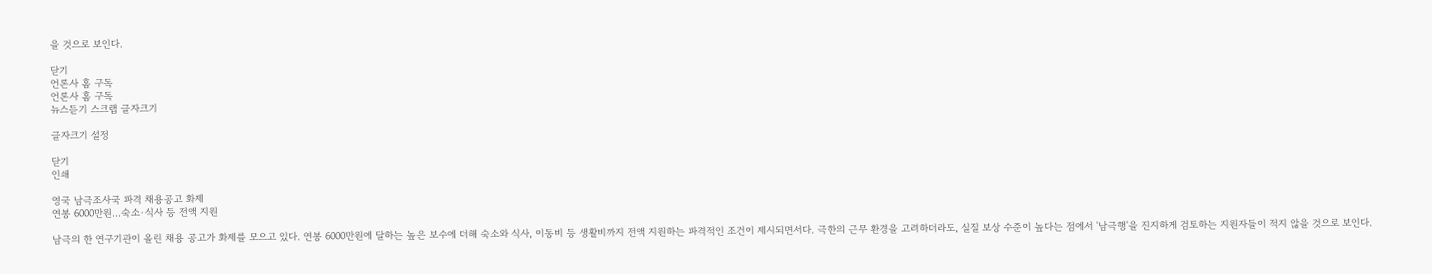을 것으로 보인다.

닫기
언론사 홈 구독
언론사 홈 구독
뉴스듣기 스크랩 글자크기

글자크기 설정

닫기
인쇄

영국 남극조사국 파격 채용공고 화제
연봉 6000만원…숙소·식사 등 전액 지원

남극의 한 연구기관이 올린 채용 공고가 화제를 모으고 있다. 연봉 6000만원에 달하는 높은 보수에 더해 숙소와 식사, 이동비 등 생활비까지 전액 지원하는 파격적인 조건이 제시되면서다. 극한의 근무 환경을 고려하더라도, 실질 보상 수준이 높다는 점에서 '남극행'을 진지하게 검토하는 지원자들이 적지 않을 것으로 보인다.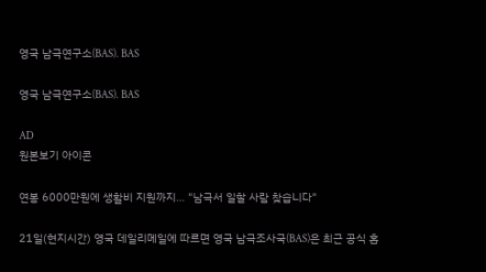영국 남극연구소(BAS). BAS

영국 남극연구소(BAS). BAS

AD
원본보기 아이콘

연봉 6000만원에 생활비 지원까지… "남극서 일할 사람 찾습니다"

21일(현지시간) 영국 데일리메일에 따르면 영국 남극조사국(BAS)은 최근 공식 홈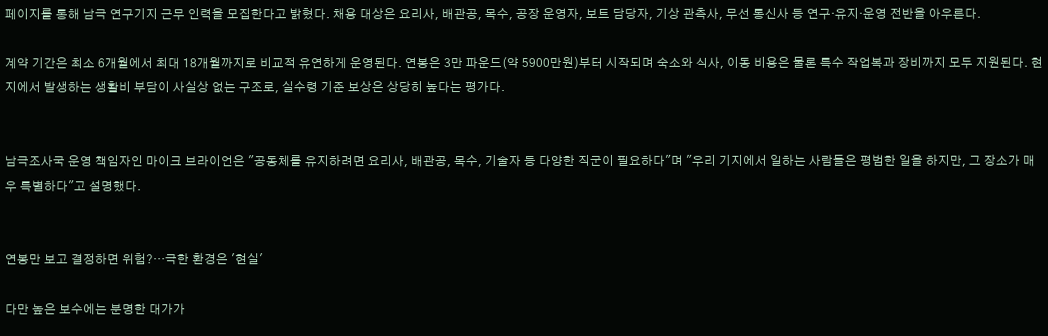페이지를 통해 남극 연구기지 근무 인력을 모집한다고 밝혔다. 채용 대상은 요리사, 배관공, 목수, 공장 운영자, 보트 담당자, 기상 관측사, 무선 통신사 등 연구·유지·운영 전반을 아우른다.

계약 기간은 최소 6개월에서 최대 18개월까지로 비교적 유연하게 운영된다. 연봉은 3만 파운드(약 5900만원)부터 시작되며 숙소와 식사, 이동 비용은 물론 특수 작업복과 장비까지 모두 지원된다. 현지에서 발생하는 생활비 부담이 사실상 없는 구조로, 실수령 기준 보상은 상당히 높다는 평가다.


남극조사국 운영 책임자인 마이크 브라이언은 "공동체를 유지하려면 요리사, 배관공, 목수, 기술자 등 다양한 직군이 필요하다"며 "우리 기지에서 일하는 사람들은 평범한 일을 하지만, 그 장소가 매우 특별하다"고 설명했다.


연봉만 보고 결정하면 위험?…극한 환경은 '현실'

다만 높은 보수에는 분명한 대가가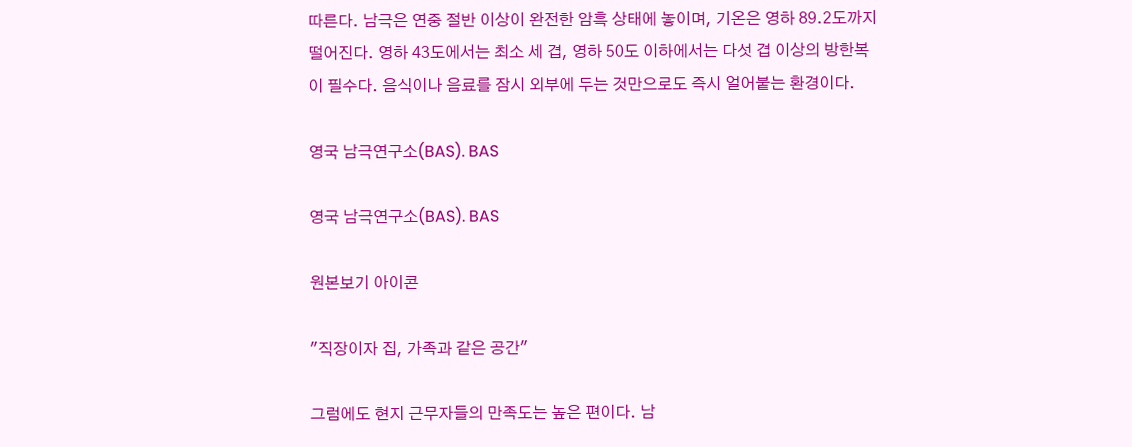따른다. 남극은 연중 절반 이상이 완전한 암흑 상태에 놓이며, 기온은 영하 89.2도까지 떨어진다. 영하 43도에서는 최소 세 겹, 영하 50도 이하에서는 다섯 겹 이상의 방한복이 필수다. 음식이나 음료를 잠시 외부에 두는 것만으로도 즉시 얼어붙는 환경이다.

영국 남극연구소(BAS). BAS

영국 남극연구소(BAS). BAS

원본보기 아이콘

"직장이자 집, 가족과 같은 공간"

그럼에도 현지 근무자들의 만족도는 높은 편이다. 남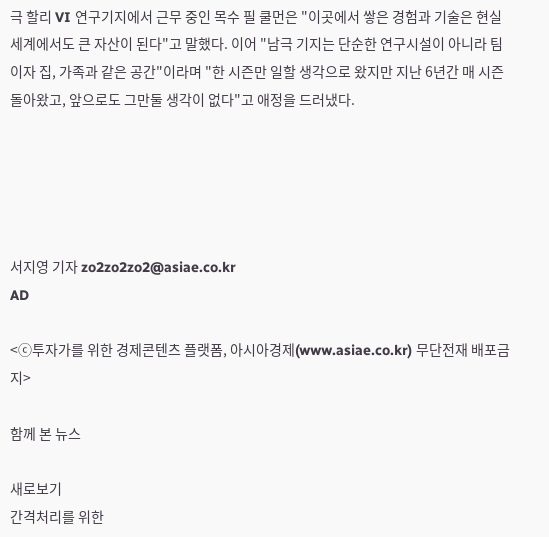극 할리 VI 연구기지에서 근무 중인 목수 필 쿨먼은 "이곳에서 쌓은 경험과 기술은 현실 세계에서도 큰 자산이 된다"고 말했다. 이어 "남극 기지는 단순한 연구시설이 아니라 팀이자 집, 가족과 같은 공간"이라며 "한 시즌만 일할 생각으로 왔지만 지난 6년간 매 시즌 돌아왔고, 앞으로도 그만둘 생각이 없다"고 애정을 드러냈다.





서지영 기자 zo2zo2zo2@asiae.co.kr
AD

<ⓒ투자가를 위한 경제콘텐츠 플랫폼, 아시아경제(www.asiae.co.kr) 무단전재 배포금지>

함께 본 뉴스

새로보기
간격처리를 위한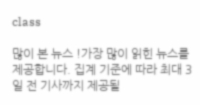class

많이 본 뉴스 !가장 많이 읽힌 뉴스를 제공합니다. 집계 기준에 따라 최대 3일 전 기사까지 제공될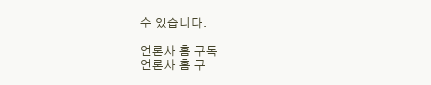수 있습니다.

언론사 홈 구독
언론사 홈 구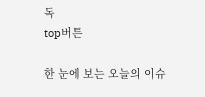독
top버튼

한 눈에 보는 오늘의 이슈